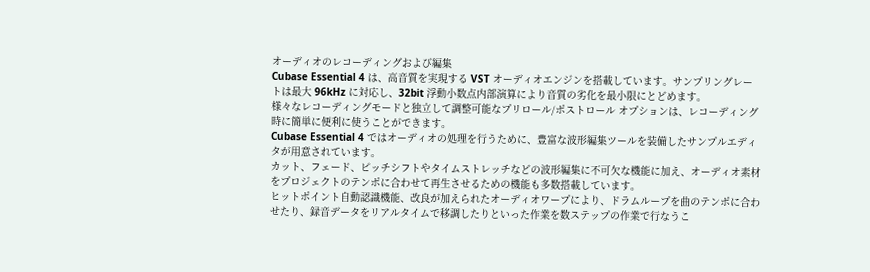オーディオのレコーディングおよび編集
Cubase Essential 4 は、高音質を実現する VST オーディオエンジンを搭載しています。サンプリングレートは最大 96kHz に対応し、32bit 浮動小数点内部演算により音質の劣化を最小限にとどめます。
様々なレコーディングモードと独立して調整可能なプリロール/ポストロール オプションは、レコーディング時に簡単に便利に使うことができます。
Cubase Essential 4 ではオーディオの処理を行うために、豊富な波形編集ツールを装備したサンプルエディタが用意されています。
カット、フェード、ピッチシフトやタイムストレッチなどの波形編集に不可欠な機能に加え、オーディオ素材をプロジェクトのテンポに合わせて再生させるための機能も多数搭載しています。
ヒットポイント自動認識機能、改良が加えられたオーディオワープにより、ドラムループを曲のテンポに合わせたり、録音データをリアルタイムで移調したりといった作業を数ステップの作業で行なうこ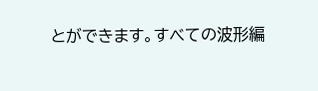とができます。すべての波形編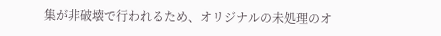集が非破壊で行われるため、オリジナルの未処理のオ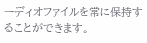ーディオファイルを常に保持することができます。